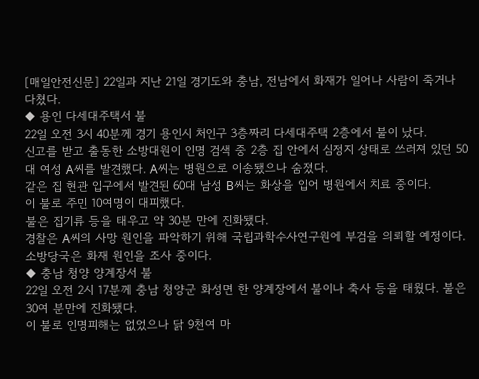[매일안전신문] 22일과 지난 21일 경기도와 충남, 전남에서 화재가 일어나 사람이 죽거나 다쳤다.
◆ 용인 다세대주택서 불
22일 오전 3시 40분께 경기 용인시 처인구 3층짜리 다세대주택 2층에서 불이 났다.
신고를 받고 출동한 소방대원이 인명 검색 중 2층 집 안에서 심정지 상태로 쓰러져 있던 50대 여성 A씨를 발견했다. A씨는 병원으로 이송됐으나 숨졌다.
같은 집 현관 입구에서 발견된 60대 남성 B씨는 화상을 입어 병원에서 치료 중이다.
이 불로 주민 10여명이 대피했다.
불은 집기류 등을 태우고 약 30분 만에 진화됐다.
경찰은 A씨의 사망 원인을 파악하기 위해 국립과학수사연구원에 부검을 의뢰할 예정이다.
소방당국은 화재 원인을 조사 중이다.
◆ 충남 청양 양계장서 불
22일 오전 2시 17분께 충남 청양군 화성면 한 양계장에서 불이나 축사 등을 태웠다. 불은 30여 분만에 진화됐다.
이 불로 인명피해는 없었으나 닭 9천여 마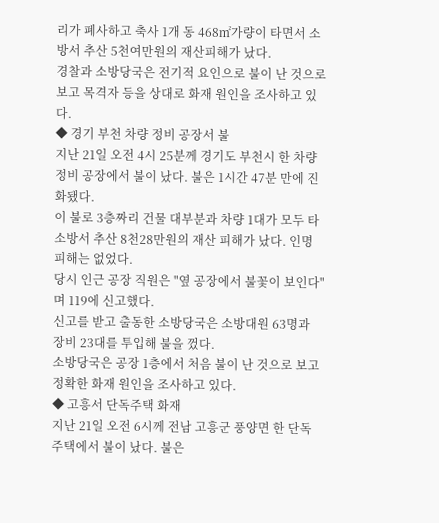리가 폐사하고 축사 1개 동 468㎡가량이 타면서 소방서 추산 5천여만원의 재산피해가 났다.
경찰과 소방당국은 전기적 요인으로 불이 난 것으로 보고 목격자 등을 상대로 화재 원인을 조사하고 있다.
◆ 경기 부천 차량 정비 공장서 불
지난 21일 오전 4시 25분께 경기도 부천시 한 차량 정비 공장에서 불이 났다. 불은 1시간 47분 만에 진화됐다.
이 불로 3층짜리 건물 대부분과 차량 1대가 모두 타 소방서 추산 8천28만원의 재산 피해가 났다. 인명 피해는 없었다.
당시 인근 공장 직원은 "옆 공장에서 불꽃이 보인다"며 119에 신고했다.
신고를 받고 출동한 소방당국은 소방대원 63명과 장비 23대를 투입해 불을 껐다.
소방당국은 공장 1층에서 처음 불이 난 것으로 보고 정확한 화재 원인을 조사하고 있다.
◆ 고흥서 단독주택 화재
지난 21일 오전 6시께 전남 고흥군 풍양면 한 단독주택에서 불이 났다. 불은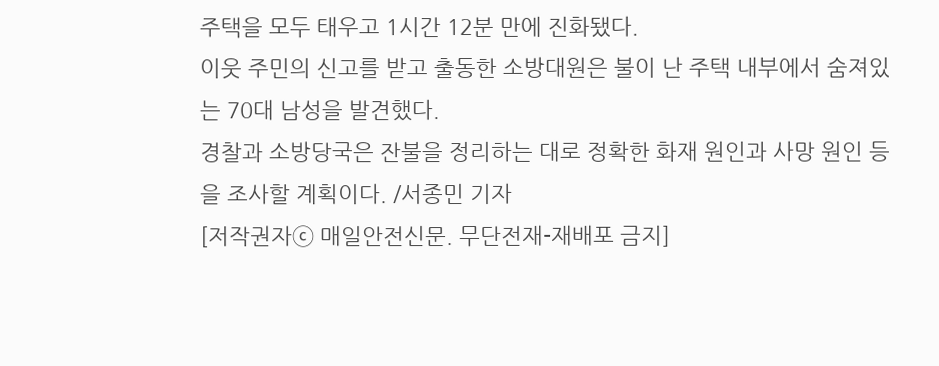주택을 모두 태우고 1시간 12분 만에 진화됐다.
이웃 주민의 신고를 받고 출동한 소방대원은 불이 난 주택 내부에서 숨져있는 70대 남성을 발견했다.
경찰과 소방당국은 잔불을 정리하는 대로 정확한 화재 원인과 사망 원인 등을 조사할 계획이다. /서종민 기자
[저작권자ⓒ 매일안전신문. 무단전재-재배포 금지]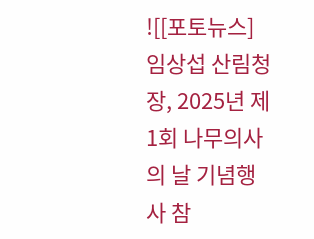![[포토뉴스] 임상섭 산림청장, 2025년 제1회 나무의사의 날 기념행사 참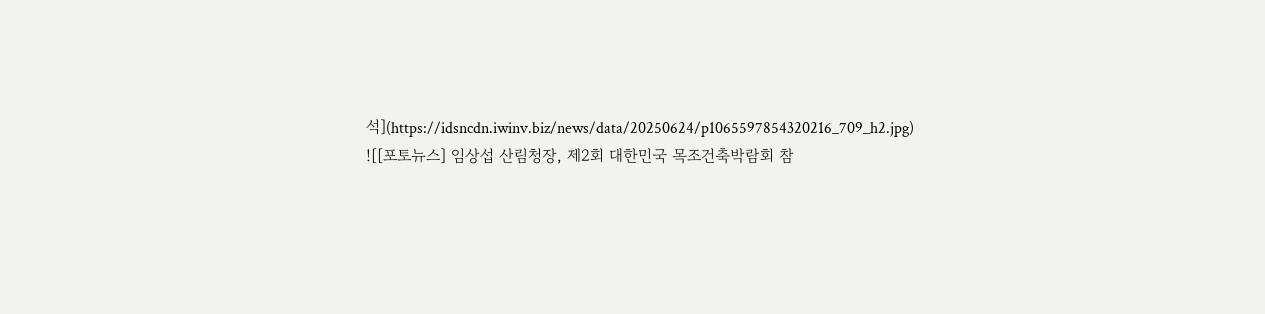석](https://idsncdn.iwinv.biz/news/data/20250624/p1065597854320216_709_h2.jpg)
![[포토뉴스] 임상섭 산림청장, 제2회 대한민국 목조건축박람회 참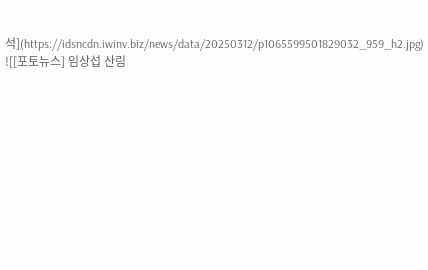석](https://idsncdn.iwinv.biz/news/data/20250312/p1065599501829032_959_h2.jpg)
![[포토뉴스] 임상섭 산림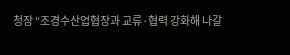청장 “조경수산업협장과 교류·협력 강화해 나갈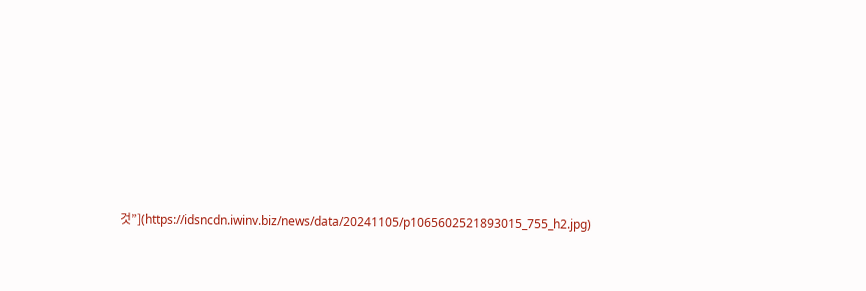것”](https://idsncdn.iwinv.biz/news/data/20241105/p1065602521893015_755_h2.jpg)